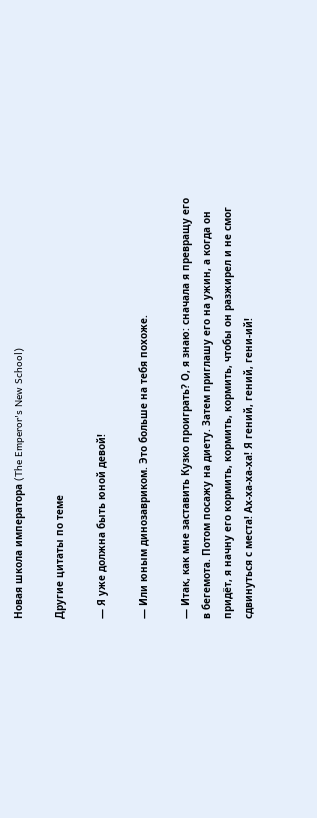Новая школа императора (The Emperor's New School)

Другие цитаты по теме

— Я уже должна быть юной девой!

— Или юным динозавриком. Это больше на тебя похоже.

— Итак, как мне заставить Кузко проиграть? О, я знаю: сначала я превращу его в бегемота. Потом посажу на диету. Затем приглашу его на ужин, а когда он придёт, я начну его кормить, кормить, кормить, чтобы он разжирел и не смог сдвинуться с места! Ах-ха-ха-ха! Я гений, гений, гени-ий!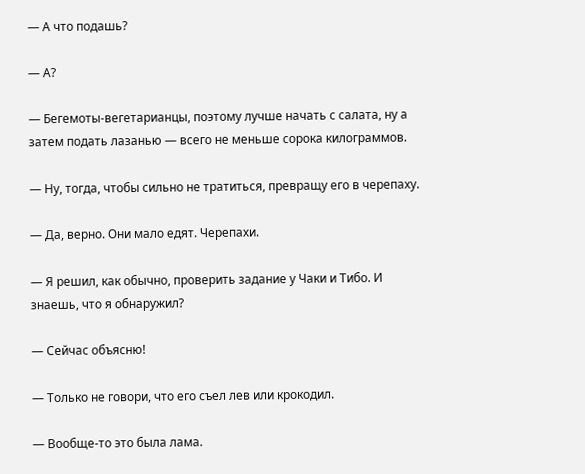— А что подашь?

— А?

— Бегемоты-вегетарианцы, поэтому лучше начать с салата, ну а затем подать лазанью — всего не меньше сорока килограммов.

— Ну, тогда, чтобы сильно не тратиться, превращу его в черепаху.

— Да, верно. Они мало едят. Черепахи.

— Я решил, как обычно, проверить задание у Чаки и Тибо. И знаешь, что я обнаружил?

— Сейчас объясню!

— Только не говори, что его съел лев или крокодил.

— Вообще-то это была лама.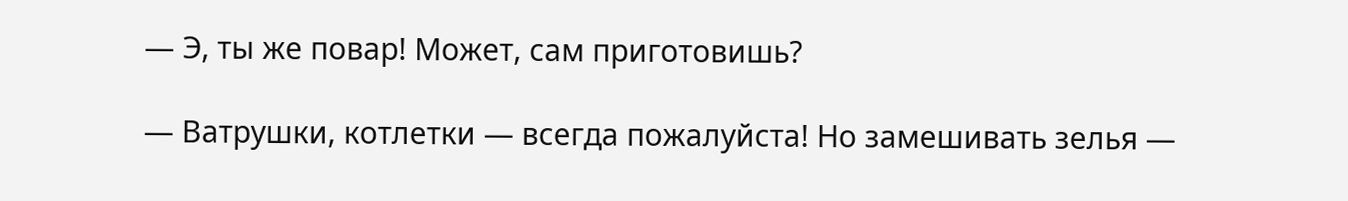— Э, ты же повар! Может, сам приготовишь?

— Ватрушки, котлетки — всегда пожалуйста! Но замешивать зелья —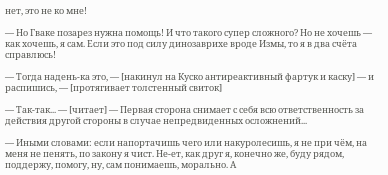нет, это не ко мне!

— Но Гваке позарез нужна помощь! И что такого супер сложного? Но не хочешь — как хочешь, я сам. Если это под силу динозаврихе вроде Измы, то я в два счёта справлюсь!

— Тогда надень-ка это, — [накинул на Куско антиреактивный фартук и каску] — и распишись, — [протягивает толстенный свиток]

— Так-так... — [читает] — Первая сторона снимает с себя всю ответственность за действия другой стороны в случае непредвиденных осложнений...

— Иными словами: если напортачишь чего или накуролесишь, я не при чём, на меня не пенять, по закону я чист. Не-ет, как друг я, конечно же, буду рядом, поддержу, помогу, ну, сам понимаешь, морально. А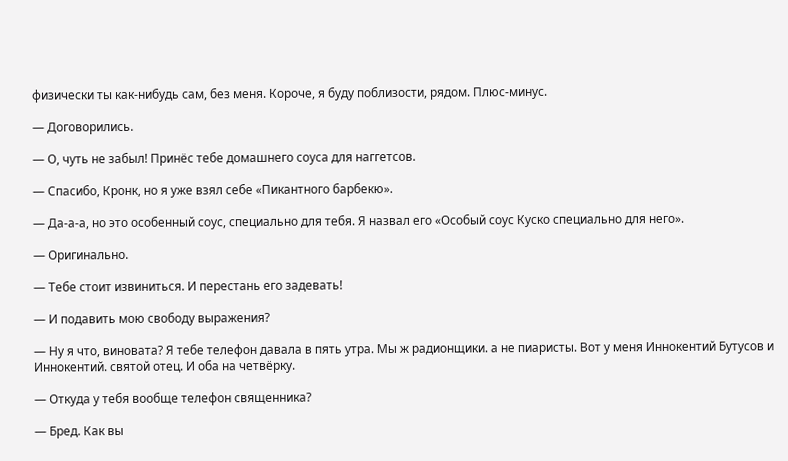физически ты как-нибудь сам, без меня. Короче, я буду поблизости, рядом. Плюс-минус.

— Договорились.

— О, чуть не забыл! Принёс тебе домашнего соуса для наггетсов.

— Спасибо, Кронк, но я уже взял себе «Пикантного барбекю».

— Да-а-а, но это особенный соус, специально для тебя. Я назвал его «Особый соус Куско специально для него».

— Оригинально.

— Тебе стоит извиниться. И перестань его задевать!

— И подавить мою свободу выражения?

— Ну я что, виновата? Я тебе телефон давала в пять утра. Мы ж радионщики. а не пиаристы. Вот у меня Иннокентий Бутусов и Иннокентий. святой отец. И оба на четвёрку.

— Откуда у тебя вообще телефон священника?

— Бред. Как вы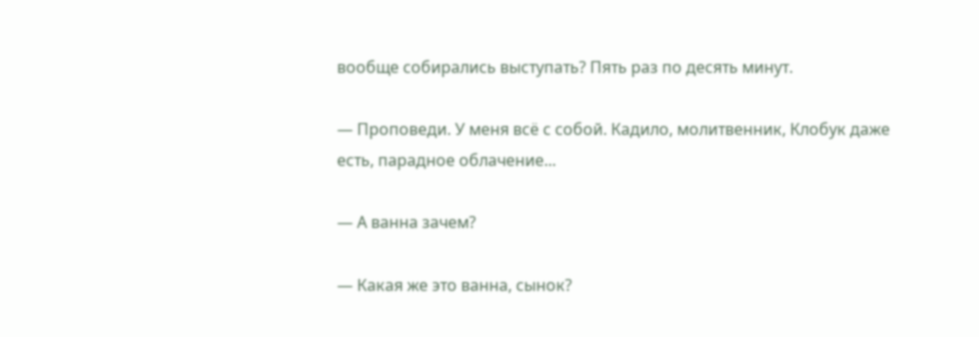вообще собирались выступать? Пять раз по десять минут.

— Проповеди. У меня всё с собой. Кадило, молитвенник, Клобук даже есть, парадное облачение...

— А ванна зачем?

— Какая же это ванна, сынок?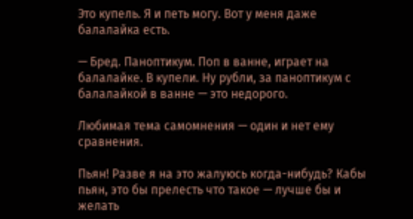Это купель. Я и петь могу. Вот у меня даже балалайка есть.

— Бред. Паноптикум. Поп в ванне, играет на балалайке. В купели. Ну рубли, за паноптикум с балалайкой в ванне — это недорого.

Любимая тема самомнения — один и нет ему сравнения.

Пьян! Разве я на это жалуюсь когда-нибудь? Кабы пьян, это бы прелесть что такое — лучше бы и желать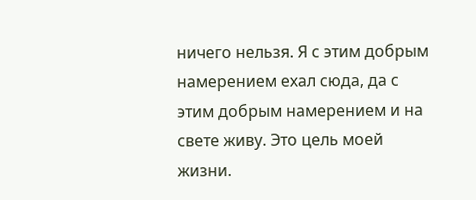ничего нельзя. Я с этим добрым намерением ехал сюда, да с этим добрым намерением и на свете живу. Это цель моей жизни.